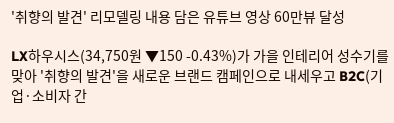'취향의 발견' 리모델링 내용 담은 유튜브 영상 60만뷰 달성

LX하우시스(34,750원 ▼150 -0.43%)가 가을 인테리어 성수기를 맞아 '취향의 발견'을 새로운 브랜드 캠페인으로 내세우고 B2C(기업·소비자 간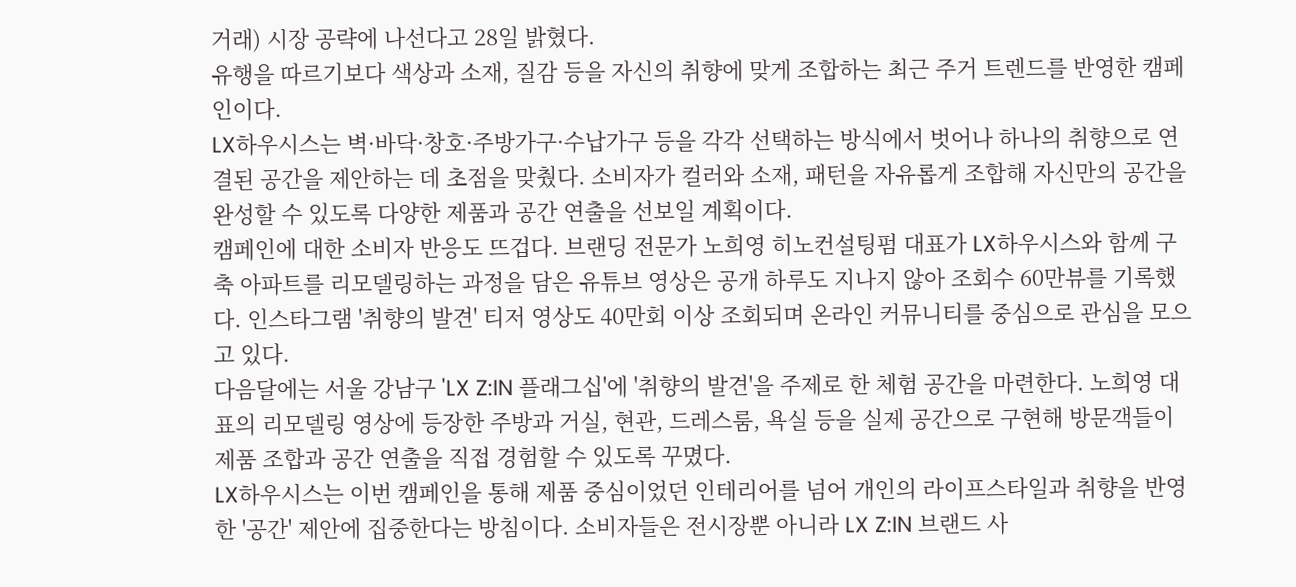거래) 시장 공략에 나선다고 28일 밝혔다.
유행을 따르기보다 색상과 소재, 질감 등을 자신의 취향에 맞게 조합하는 최근 주거 트렌드를 반영한 캠페인이다.
LX하우시스는 벽·바닥·창호·주방가구·수납가구 등을 각각 선택하는 방식에서 벗어나 하나의 취향으로 연결된 공간을 제안하는 데 초점을 맞췄다. 소비자가 컬러와 소재, 패턴을 자유롭게 조합해 자신만의 공간을 완성할 수 있도록 다양한 제품과 공간 연출을 선보일 계획이다.
캠페인에 대한 소비자 반응도 뜨겁다. 브랜딩 전문가 노희영 히노컨설팅펌 대표가 LX하우시스와 함께 구축 아파트를 리모델링하는 과정을 담은 유튜브 영상은 공개 하루도 지나지 않아 조회수 60만뷰를 기록했다. 인스타그램 '취향의 발견' 티저 영상도 40만회 이상 조회되며 온라인 커뮤니티를 중심으로 관심을 모으고 있다.
다음달에는 서울 강남구 'LX Z:IN 플래그십'에 '취향의 발견'을 주제로 한 체험 공간을 마련한다. 노희영 대표의 리모델링 영상에 등장한 주방과 거실, 현관, 드레스룸, 욕실 등을 실제 공간으로 구현해 방문객들이 제품 조합과 공간 연출을 직접 경험할 수 있도록 꾸몄다.
LX하우시스는 이번 캠페인을 통해 제품 중심이었던 인테리어를 넘어 개인의 라이프스타일과 취향을 반영한 '공간' 제안에 집중한다는 방침이다. 소비자들은 전시장뿐 아니라 LX Z:IN 브랜드 사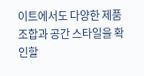이트에서도 다양한 제품 조합과 공간 스타일을 확인할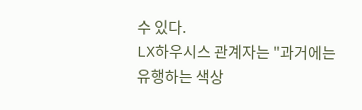수 있다.
LX하우시스 관계자는 "과거에는 유행하는 색상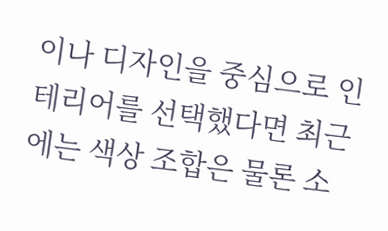이나 디자인을 중심으로 인테리어를 선택했다면 최근에는 색상 조합은 물론 소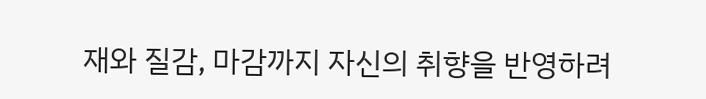재와 질감, 마감까지 자신의 취향을 반영하려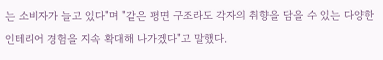는 소비자가 늘고 있다"며 "같은 평면 구조라도 각자의 취향을 담을 수 있는 다양한 인테리어 경험을 지속 확대해 나가겠다"고 말했다.